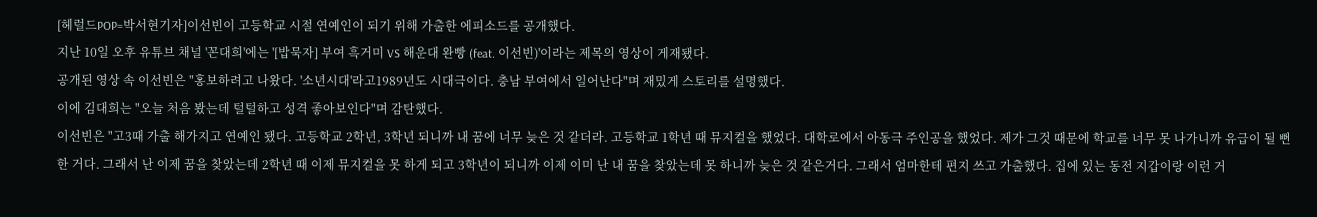[헤럴드POP=박서현기자]이선빈이 고등학교 시절 연예인이 되기 위해 가출한 에피소드를 공개했다.
지난 10일 오후 유튜브 채널 '꼰대희'에는 '[밥묵자] 부여 흑거미 VS 해운대 완빵 (feat. 이선빈)'이라는 제목의 영상이 게재됐다.
공개된 영상 속 이선빈은 "홍보하려고 나왔다. '소년시대'라고1989년도 시대극이다. 충남 부여에서 일어난다"며 재밌게 스토리를 설명했다.
이에 김대희는 "오늘 처음 봤는데 털털하고 성격 좋아보인다"며 감탄했다.
이선빈은 "고3때 가출 해가지고 연예인 됐다. 고등학교 2학년, 3학년 되니까 내 꿈에 너무 늦은 것 같더라. 고등학교 1학년 때 뮤지컬을 했었다. 대학로에서 아동극 주인공을 했었다. 제가 그것 때문에 학교를 너무 못 나가니까 유급이 될 뻔한 거다. 그래서 난 이제 꿈을 찾았는데 2학년 때 이제 뮤지컬을 못 하게 되고 3학년이 되니까 이제 이미 난 내 꿈을 찾았는데 못 하니까 늦은 것 같은거다. 그래서 엄마한테 편지 쓰고 가출했다. 집에 있는 동전 지갑이랑 이런 거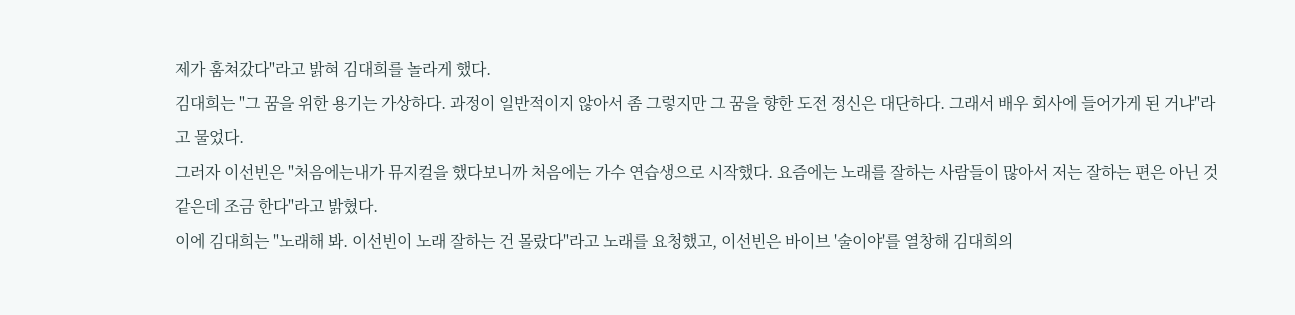제가 훔쳐갔다"라고 밝혀 김대희를 놀라게 했다.
김대희는 "그 꿈을 위한 용기는 가상하다. 과정이 일반적이지 않아서 좀 그렇지만 그 꿈을 향한 도전 정신은 대단하다. 그래서 배우 회사에 들어가게 된 거냐"라고 물었다.
그러자 이선빈은 "처음에는내가 뮤지컬을 했다보니까 처음에는 가수 연습생으로 시작했다. 요즘에는 노래를 잘하는 사람들이 많아서 저는 잘하는 편은 아닌 것 같은데 조금 한다"라고 밝혔다.
이에 김대희는 "노래해 봐. 이선빈이 노래 잘하는 건 몰랐다"라고 노래를 요청했고, 이선빈은 바이브 '술이야'를 열창해 김대희의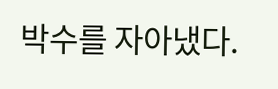박수를 자아냈다.